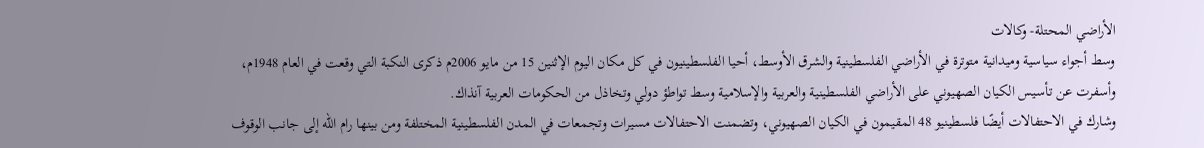الأراضي المحتلة- وكالات
وسط أجواء سياسية وميدانية متوترة في الأراضي الفلسطينية والشرق الأوسط، أحيا الفلسطينيون في كل مكان اليوم الإثنين 15 من مايو 2006م ذكرى النكبة التي وقعت في العام 1948م، وأسفرت عن تأسيس الكيان الصهيوني على الأراضي الفلسطينية والعربية والإسلامية وسط تواطؤ دولي وتخاذل من الحكومات العربية آنذاك.
وشارك في الاحتفالات أيضًا فلسطينيو 48 المقيمون في الكيان الصهيوني، وتضمنت الاحتفالات مسيرات وتجمعات في المدن الفلسطينية المختلفة ومن بينها رام الله إلى جانب الوقوف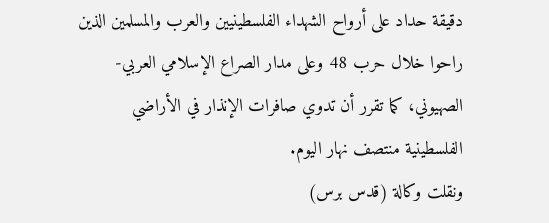دقيقة حداد على أرواح الشهداء الفلسطينيين والعرب والمسلمين الذين راحوا خلال حرب 48 وعلى مدار الصراع الإسلامي العربي- الصهيوني، كما تقرر أن تدوي صافرات الإنذار في الأراضي الفلسطينية منتصف نهار اليوم.
ونقلت وكالة (قدس برس)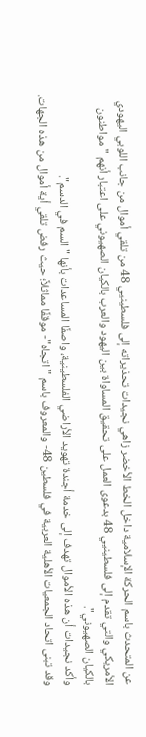عن المتحدث باسم الحركة الإسلامية داخل الخط الأخضر زاهي نجيدات تحذيراته إلى فلسطينيي 48 من تلقي أموال من جانب اللوبي اليهودي الأمريكي والتي تقدم إلى فلسطينيي 48 بدعوى العمل على تحقيق المساواة بين اليهود والعرب بالكيان الصهيوني على اعتبار أنهم "مواطنون بالكيان الصهيوني".
وأكد نجيدات أن هذه الأموال تهدف إلى خدمة أجندة تهويد الأراضي الفلسطينية، واصفًا المساعدات بأنها "السم في الدسم".
وقد تبنى اتحاد الجمعيات الأهلية العربية في فلسطين 48- والمعروف باسم "اتجاه"- موقفًا مماثلاً؛ حيث رفض تلقي أية أموال من هذه الجهات.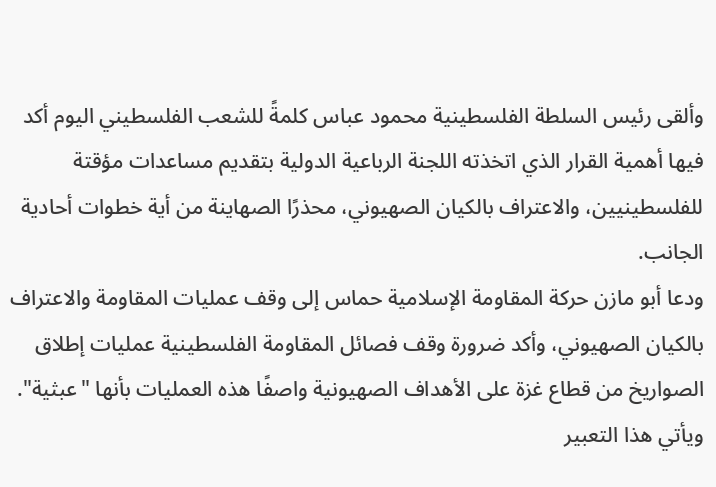وألقى رئيس السلطة الفلسطينية محمود عباس كلمةً للشعب الفلسطيني اليوم أكد فيها أهمية القرار الذي اتخذته اللجنة الرباعية الدولية بتقديم مساعدات مؤقتة للفلسطينيين، والاعتراف بالكيان الصهيوني، محذرًا الصهاينة من أية خطوات أحادية الجانب.
ودعا أبو مازن حركة المقاومة الإسلامية حماس إلى وقف عمليات المقاومة والاعتراف بالكيان الصهيوني، وأكد ضرورة وقف فصائل المقاومة الفلسطينية عمليات إطلاق الصواريخ من قطاع غزة على الأهداف الصهيونية واصفًا هذه العمليات بأنها "عبثية".
ويأتي هذا التعبير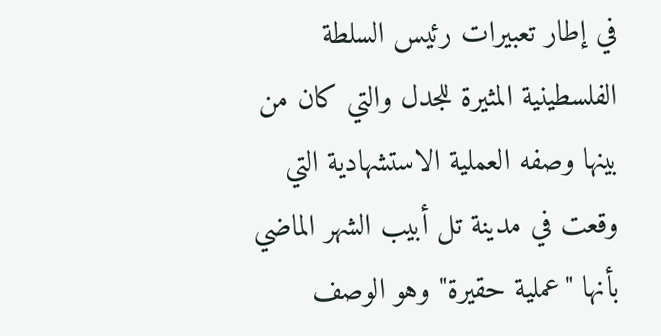في إطار تعبيرات رئيس السلطة الفلسطينية المثيرة للجدل والتي كان من بينها وصفه العملية الاستشهادية التي وقعت في مدينة تل أبيب الشهر الماضي بأنها "عملية حقيرة" وهو الوصف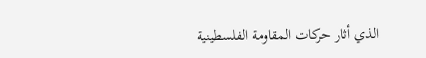الذي أثار حركات المقاومة الفلسطينية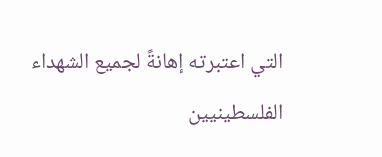التي اعتبرته إهانةً لجميع الشهداء الفلسطينيين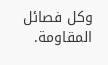وكل فصائل المقاومة.